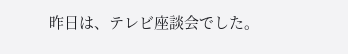昨日は、テレビ座談会でした。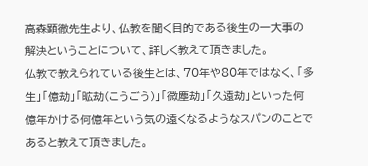高森顕徹先生より、仏教を聞く目的である後生の一大事の解決ということについて、詳しく教えて頂きました。
仏教で教えられている後生とは、70年や80年ではなく、「多生」「億劫」「昿劫(こうごう)」「微塵劫」「久遠劫」といった何億年かける何億年という気の遠くなるようなスパンのことであると教えて頂きました。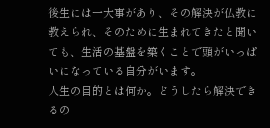後生には一大事があり、その解決が仏教に教えられ、そのために生まれてきたと聞いても、生活の基盤を築くことで頭がいっぱいになっている自分がいます。
人生の目的とは何か。どうしたら解決できるの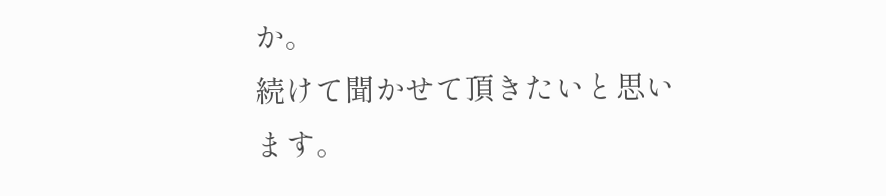か。
続けて聞かせて頂きたいと思います。